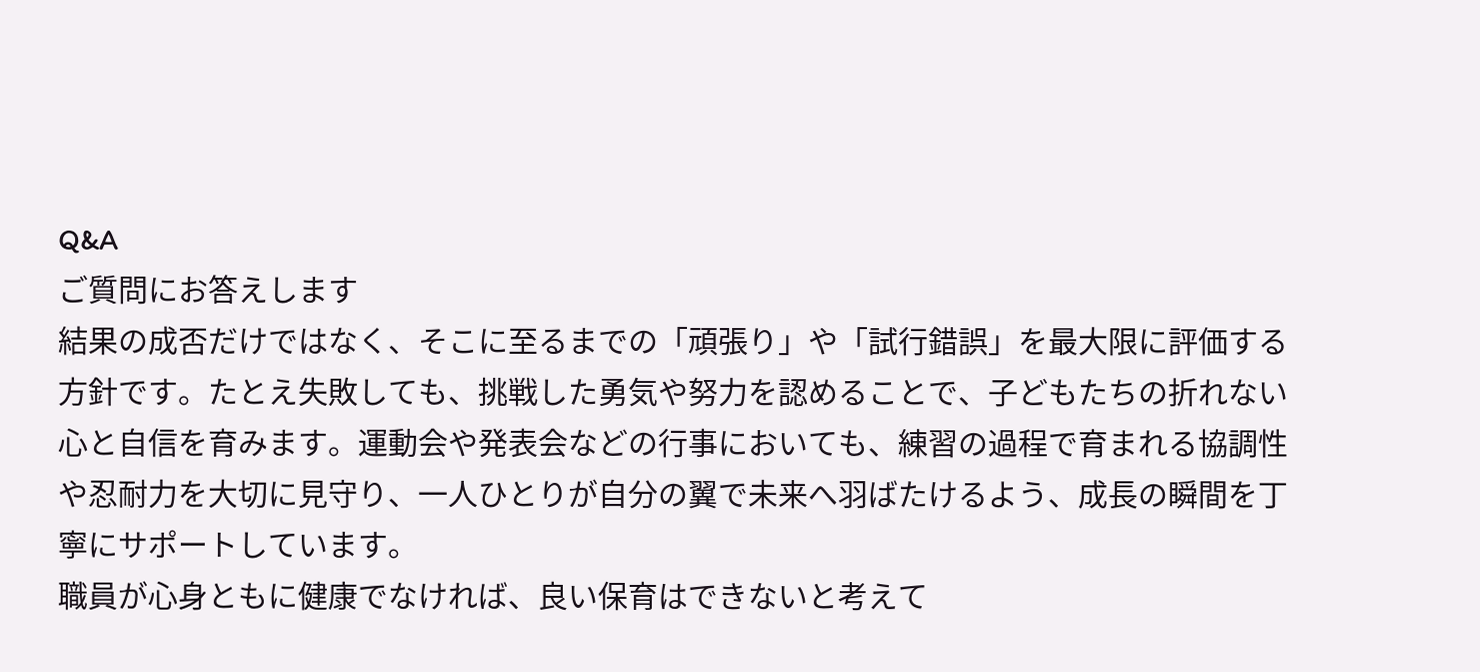Q&A
ご質問にお答えします
結果の成否だけではなく、そこに至るまでの「頑張り」や「試行錯誤」を最大限に評価する方針です。たとえ失敗しても、挑戦した勇気や努力を認めることで、子どもたちの折れない心と自信を育みます。運動会や発表会などの行事においても、練習の過程で育まれる協調性や忍耐力を大切に見守り、一人ひとりが自分の翼で未来へ羽ばたけるよう、成長の瞬間を丁寧にサポートしています。
職員が心身ともに健康でなければ、良い保育はできないと考えて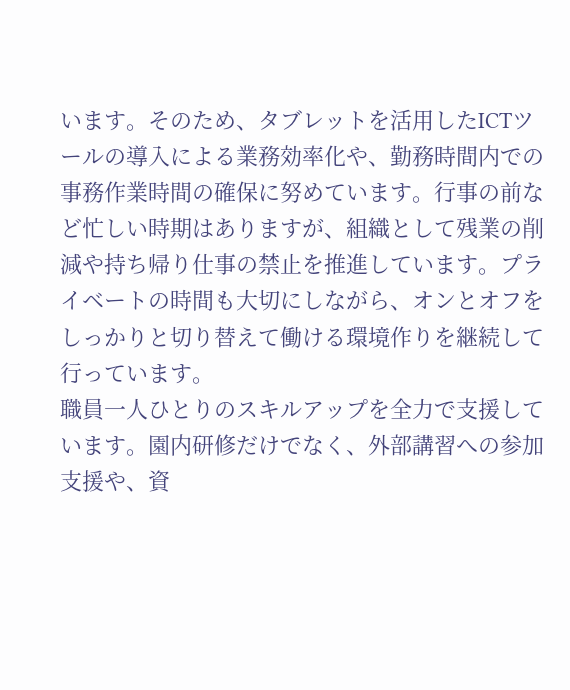います。そのため、タブレットを活用したICTツールの導入による業務効率化や、勤務時間内での事務作業時間の確保に努めています。行事の前など忙しい時期はありますが、組織として残業の削減や持ち帰り仕事の禁止を推進しています。プライベートの時間も大切にしながら、オンとオフをしっかりと切り替えて働ける環境作りを継続して行っています。
職員一人ひとりのスキルアップを全力で支援しています。園内研修だけでなく、外部講習への参加支援や、資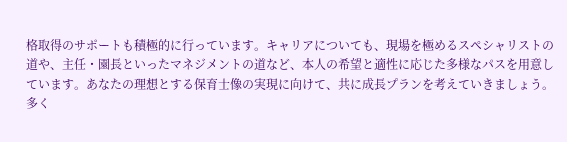格取得のサポートも積極的に行っています。キャリアについても、現場を極めるスペシャリストの道や、主任・園長といったマネジメントの道など、本人の希望と適性に応じた多様なパスを用意しています。あなたの理想とする保育士像の実現に向けて、共に成長プランを考えていきましょう。
多く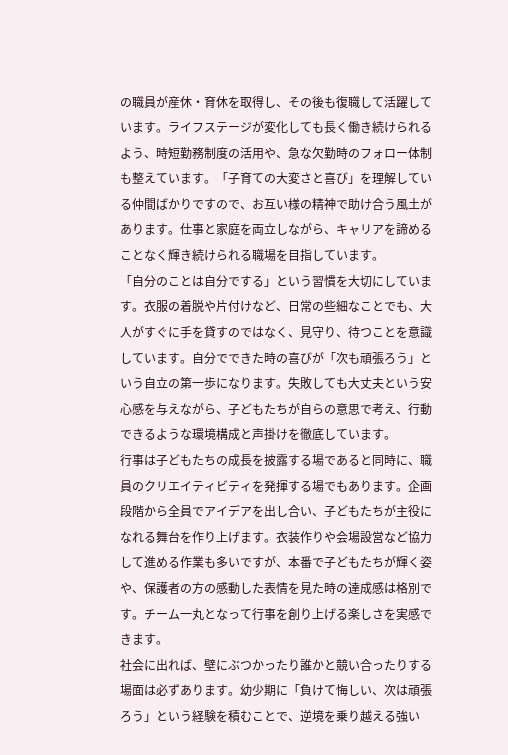の職員が産休・育休を取得し、その後も復職して活躍しています。ライフステージが変化しても長く働き続けられるよう、時短勤務制度の活用や、急な欠勤時のフォロー体制も整えています。「子育ての大変さと喜び」を理解している仲間ばかりですので、お互い様の精神で助け合う風土があります。仕事と家庭を両立しながら、キャリアを諦めることなく輝き続けられる職場を目指しています。
「自分のことは自分でする」という習慣を大切にしています。衣服の着脱や片付けなど、日常の些細なことでも、大人がすぐに手を貸すのではなく、見守り、待つことを意識しています。自分でできた時の喜びが「次も頑張ろう」という自立の第一歩になります。失敗しても大丈夫という安心感を与えながら、子どもたちが自らの意思で考え、行動できるような環境構成と声掛けを徹底しています。
行事は子どもたちの成長を披露する場であると同時に、職員のクリエイティビティを発揮する場でもあります。企画段階から全員でアイデアを出し合い、子どもたちが主役になれる舞台を作り上げます。衣装作りや会場設営など協力して進める作業も多いですが、本番で子どもたちが輝く姿や、保護者の方の感動した表情を見た時の達成感は格別です。チーム一丸となって行事を創り上げる楽しさを実感できます。
社会に出れば、壁にぶつかったり誰かと競い合ったりする場面は必ずあります。幼少期に「負けて悔しい、次は頑張ろう」という経験を積むことで、逆境を乗り越える強い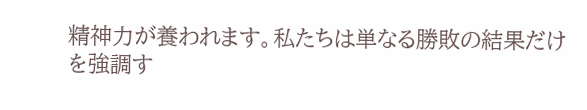精神力が養われます。私たちは単なる勝敗の結果だけを強調す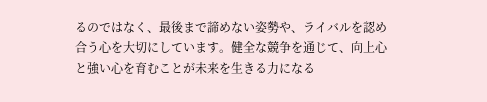るのではなく、最後まで諦めない姿勢や、ライバルを認め合う心を大切にしています。健全な競争を通じて、向上心と強い心を育むことが未来を生きる力になる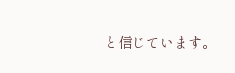と信じています。